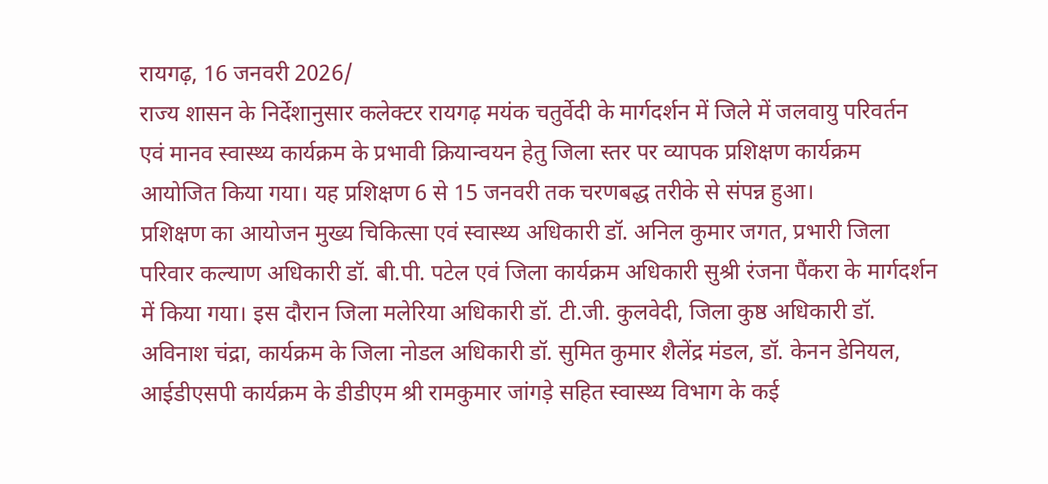रायगढ़, 16 जनवरी 2026/
राज्य शासन के निर्देशानुसार कलेक्टर रायगढ़ मयंक चतुर्वेदी के मार्गदर्शन में जिले में जलवायु परिवर्तन एवं मानव स्वास्थ्य कार्यक्रम के प्रभावी क्रियान्वयन हेतु जिला स्तर पर व्यापक प्रशिक्षण कार्यक्रम आयोजित किया गया। यह प्रशिक्षण 6 से 15 जनवरी तक चरणबद्ध तरीके से संपन्न हुआ।
प्रशिक्षण का आयोजन मुख्य चिकित्सा एवं स्वास्थ्य अधिकारी डॉ. अनिल कुमार जगत, प्रभारी जिला परिवार कल्याण अधिकारी डॉ. बी.पी. पटेल एवं जिला कार्यक्रम अधिकारी सुश्री रंजना पैंकरा के मार्गदर्शन में किया गया। इस दौरान जिला मलेरिया अधिकारी डॉ. टी.जी. कुलवेदी, जिला कुष्ठ अधिकारी डॉ. अविनाश चंद्रा, कार्यक्रम के जिला नोडल अधिकारी डॉ. सुमित कुमार शैलेंद्र मंडल, डॉ. केनन डेनियल, आईडीएसपी कार्यक्रम के डीडीएम श्री रामकुमार जांगड़े सहित स्वास्थ्य विभाग के कई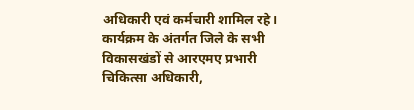अधिकारी एवं कर्मचारी शामिल रहे।
कार्यक्रम के अंतर्गत जिले के सभी विकासखंडों से आरएमए प्रभारी चिकित्सा अधिकारी,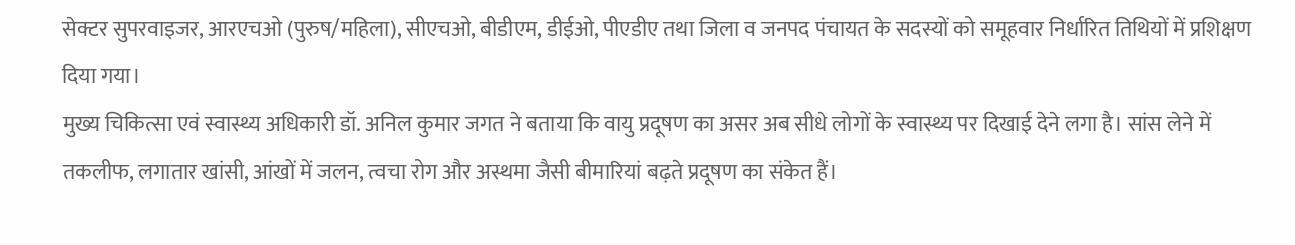सेक्टर सुपरवाइजर, आरएचओ (पुरुष/महिला), सीएचओ, बीडीएम, डीईओ, पीएडीए तथा जिला व जनपद पंचायत के सदस्यों को समूहवार निर्धारित तिथियों में प्रशिक्षण दिया गया।
मुख्य चिकित्सा एवं स्वास्थ्य अधिकारी डॉ. अनिल कुमार जगत ने बताया कि वायु प्रदूषण का असर अब सीधे लोगों के स्वास्थ्य पर दिखाई देने लगा है। सांस लेने में तकलीफ, लगातार खांसी, आंखों में जलन, त्वचा रोग और अस्थमा जैसी बीमारियां बढ़ते प्रदूषण का संकेत हैं।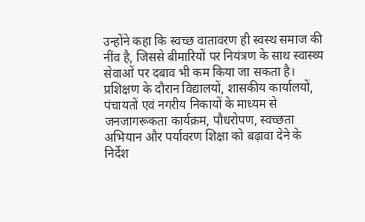उन्होंने कहा कि स्वच्छ वातावरण ही स्वस्थ समाज की नींव है, जिससे बीमारियों पर नियंत्रण के साथ स्वास्थ्य सेवाओं पर दबाव भी कम किया जा सकता है।
प्रशिक्षण के दौरान विद्यालयों, शासकीय कार्यालयों, पंचायतों एवं नगरीय निकायों के माध्यम से जनजागरूकता कार्यक्रम, पौधरोपण, स्वच्छता अभियान और पर्यावरण शिक्षा को बढ़ावा देने के निर्देश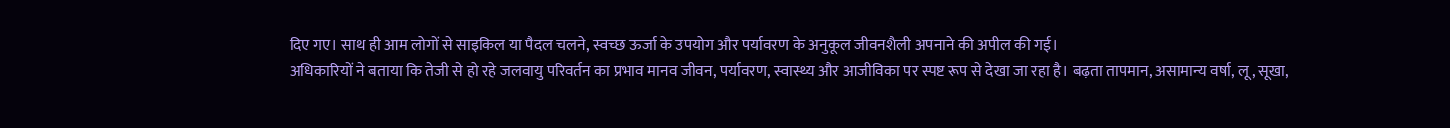दिए गए। साथ ही आम लोगों से साइकिल या पैदल चलने, स्वच्छ ऊर्जा के उपयोग और पर्यावरण के अनुकूल जीवनशैली अपनाने की अपील की गई।
अधिकारियों ने बताया कि तेजी से हो रहे जलवायु परिवर्तन का प्रभाव मानव जीवन, पर्यावरण, स्वास्थ्य और आजीविका पर स्पष्ट रूप से देखा जा रहा है। बढ़ता तापमान, असामान्य वर्षा, लू, सूखा,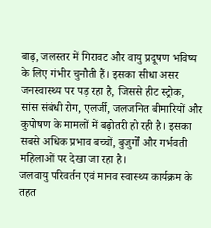बाढ़, जलस्तर में गिरावट और वायु प्रदूषण भविष्य के लिए गंभीर चुनौती हैं। इसका सीधा असर जनस्वास्थ्य पर पड़ रहा है, जिससे हीट स्ट्रोक, सांस संबंधी रोग, एलर्जी, जलजनित बीमारियों और कुपोषण के मामलों में बढ़ोतरी हो रही है। इसका सबसे अधिक प्रभाव बच्चों, बुजुर्गों और गर्भवती महिलाओं पर देखा जा रहा है।
जलवायु परिवर्तन एवं मानव स्वास्थ्य कार्यक्रम के तहत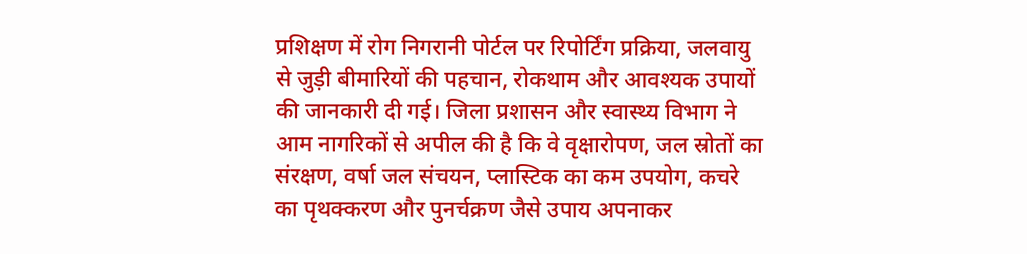प्रशिक्षण में रोग निगरानी पोर्टल पर रिपोर्टिंग प्रक्रिया, जलवायु से जुड़ी बीमारियों की पहचान, रोकथाम और आवश्यक उपायों की जानकारी दी गई। जिला प्रशासन और स्वास्थ्य विभाग ने आम नागरिकों से अपील की है कि वे वृक्षारोपण, जल स्रोतों का संरक्षण, वर्षा जल संचयन, प्लास्टिक का कम उपयोग, कचरे का पृथक्करण और पुनर्चक्रण जैसे उपाय अपनाकर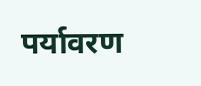पर्यावरण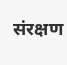संरक्षण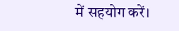में सहयोग करें।